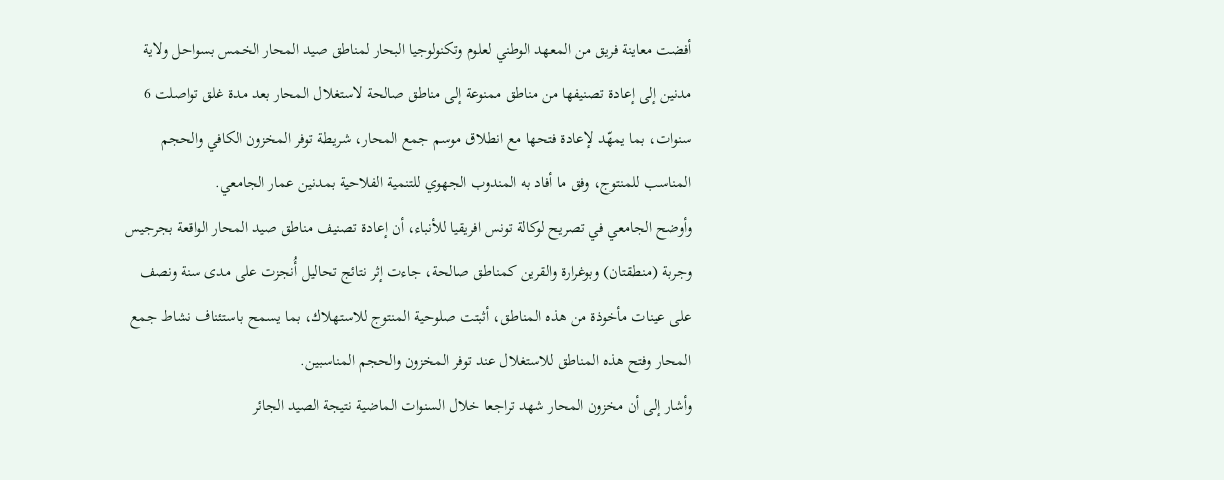أفضت معاينة فريق من المعهد الوطني لعلوم وتكنولوجيا البحار لمناطق صيد المحار الخمس بسواحل ولاية مدنين إلى إعادة تصنيفها من مناطق ممنوعة إلى مناطق صالحة لاستغلال المحار بعد مدة غلق تواصلت 6 سنوات، بما يمهّد لإعادة فتحها مع انطلاق موسم جمع المحار، شريطة توفر المخزون الكافي والحجم المناسب للمنتوج، وفق ما أفاد به المندوب الجهوي للتنمية الفلاحية بمدنين عمار الجامعي.
وأوضح الجامعي في تصريح لوكالة تونس افريقيا للأنباء، أن إعادة تصنيف مناطق صيد المحار الواقعة بجرجيس وجربة (منطقتان) وبوغرارة والقرين كمناطق صالحة، جاءت إثر نتائج تحاليل أُنجزت على مدى سنة ونصف على عينات مأخوذة من هذه المناطق، أثبتت صلوحية المنتوج للاستهلاك، بما يسمح باستئناف نشاط جمع المحار وفتح هذه المناطق للاستغلال عند توفر المخزون والحجم المناسبين.
وأشار إلى أن مخزون المحار شهد تراجعا خلال السنوات الماضية نتيجة الصيد الجائر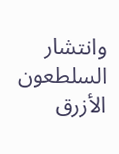وانتشار السلطعون الأزرق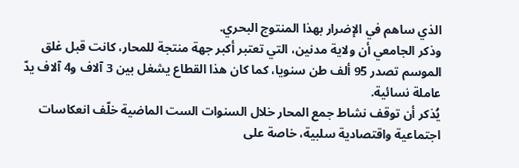الذي ساهم في الإضرار بهذا المنتوج البحري.
وذكر الجامعي أن ولاية مدنين، التي تعتبر أكبر جهة منتجة للمحار، كانت قبل غلق الموسم تصدر 95 ألف طن سنويا، كما كان هذا القطاع يشغل بين 3 آلاف و4 آلاف يدّ عاملة نسائية.
يُذكر أن توقف نشاط جمع المحار خلال السنوات الست الماضية خلّف انعكاسات اجتماعية واقتصادية سلبية، خاصة على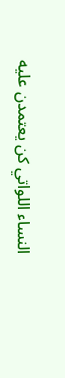النساء اللواتي كن يعتمدن عليه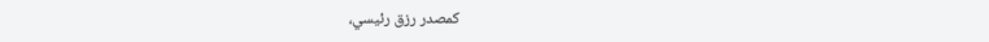كمصدر رزق رئيسي،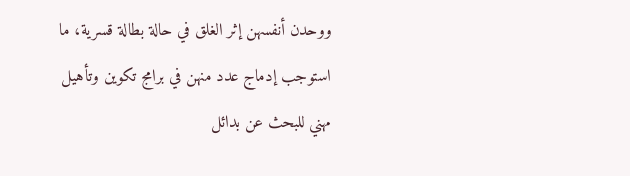ووحدن أنفسهن إثر الغلق في حالة بطالة قسرية، ما استوجب إدماج عدد منهن في برامج تكوين وتأهيل مهني للبحث عن بدائل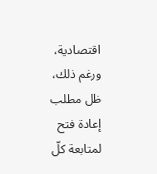اقتصادية، ورغم ذلك، ظل مطلب إعادة فتح
لمتابعة كلّ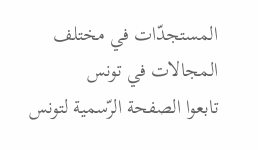المستجدّات في مختلف المجالات في تونس
تابعوا الصفحة الرّسمية لتونس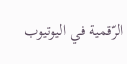الرّقمية في اليوتيوب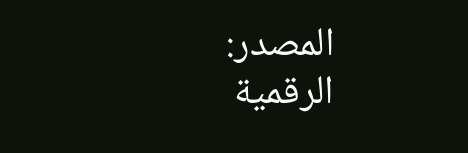المصدر:
الرقمية